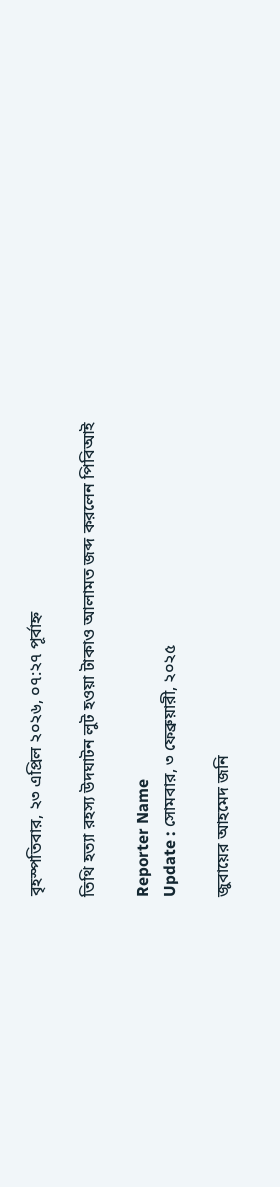বৃহস্পতিবার, ২৩ এপ্রিল ২০২৬, ০৭:২৭ পূর্বাহ্ন

তিথি হত্যা রহস্য উদঘাটন লুট হওয়া টাকাও আলামত জব্দ করলেন পিবিআই

Reporter Name
Update : সোমবার, ৩ ফেব্রুয়ারী, ২০২৫

জুবায়ের আহমেদ জনি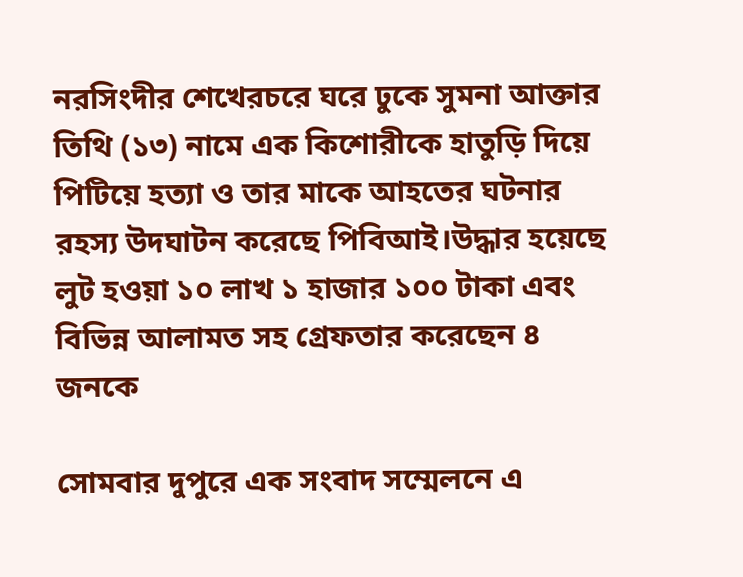নরসিংদীর শেখেরচরে ঘরে ঢুকে সুমনা আক্তার তিথি (১৩) নামে এক কিশোরীকে হাতুড়ি দিয়ে পিটিয়ে হত্যা ও তার মাকে আহতের ঘটনার রহস্য উদঘাটন করেছে পিবিআই।উদ্ধার হয়েছে লুট হওয়া ১০ লাখ ১ হাজার ১০০ টাকা এবং বিভিন্ন আলামত সহ গ্রেফতার করেছেন ৪ জনকে

সোমবার দুপুরে এক সংবাদ সম্মেলনে এ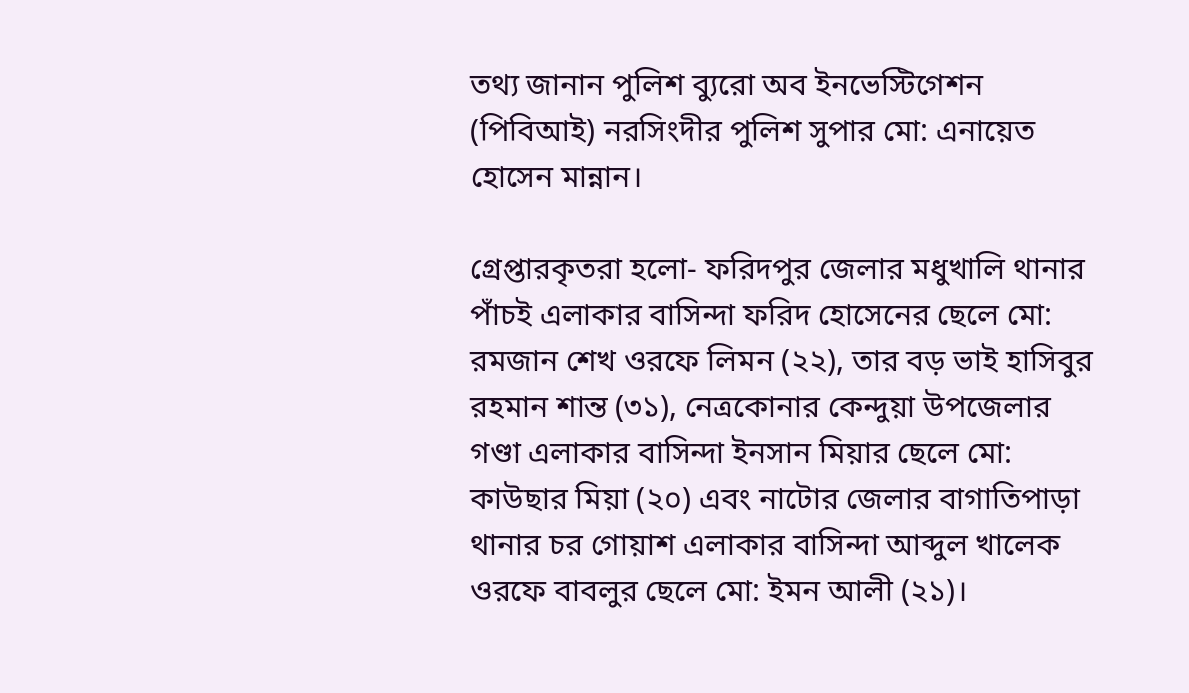তথ্য জানান পুলিশ ব্যুরো অব ইনভেস্টিগেশন (পিবিআই) নরসিংদীর পুলিশ সুপার মো: এনায়েত হোসেন মান্নান।

গ্রেপ্তারকৃতরা হলো- ফরিদপুর জেলার মধুখালি থানার পাঁচই এলাকার বাসিন্দা ফরিদ হোসেনের ছেলে মো: রমজান শেখ ওরফে লিমন (২২), তার বড় ভাই হাসিবুর রহমান শান্ত (৩১), নেত্রকোনার কেন্দুয়া উপজেলার গণ্ডা এলাকার বাসিন্দা ইনসান মিয়ার ছেলে মো: কাউছার মিয়া (২০) এবং নাটোর জেলার বাগাতিপাড়া থানার চর গোয়াশ এলাকার বাসিন্দা আব্দুল খালেক ওরফে বাবলুর ছেলে মো: ইমন আলী (২১)।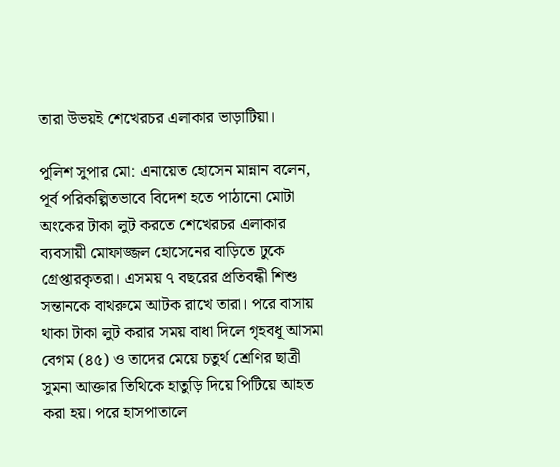তারা উভয়ই শেখেরচর এলাকার ভাড়াটিয়া।

পুলিশ সুপার মো: এনায়েত হোসেন মান্নান বলেন, পূর্ব পরিকল্পিতভাবে বিদেশ হতে পাঠানো মোটা অংকের টাকা লুট করতে শেখেরচর এলাকার ব্যবসায়ী মোফাজ্জল হোসেনের বাড়িতে ঢুকে গ্রেপ্তারকৃতরা। এসময় ৭ বছরের প্রতিবন্ধী শিশু সন্তানকে বাথরুমে আটক রাখে তারা। পরে বাসায় থাকা টাকা লুট করার সময় বাধা দিলে গৃহবধূ আসমা বেগম (৪৫) ও তাদের মেয়ে চতুর্থ শ্রেণির ছাত্রী সুমনা আক্তার তিথিকে হাতুড়ি দিয়ে পিটিয়ে আহত করা হয়। পরে হাসপাতালে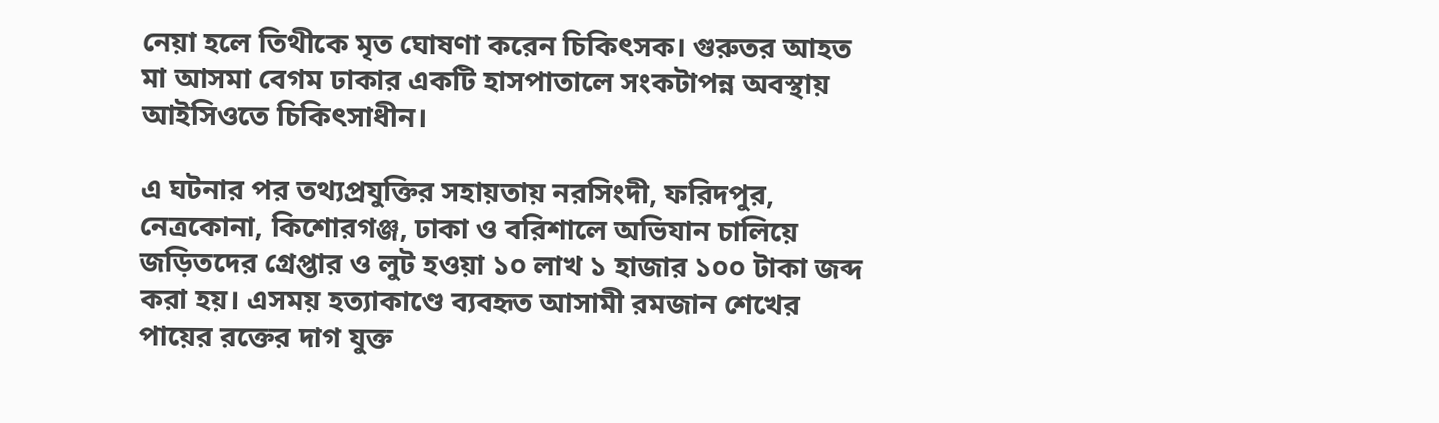নেয়া হলে তিথীকে মৃত ঘোষণা করেন চিকিৎসক। গুরুতর আহত মা আসমা বেগম ঢাকার একটি হাসপাতালে সংকটাপন্ন অবস্থায় আইসিওতে চিকিৎসাধীন।

এ ঘটনার পর তথ্যপ্রযুক্তির সহায়তায় নরসিংদী, ফরিদপুর, নেত্রকোনা, কিশোরগঞ্জ, ঢাকা ও বরিশালে অভিযান চালিয়ে জড়িতদের গ্রেপ্তার ও লুট হওয়া ১০ লাখ ১ হাজার ১০০ টাকা জব্দ করা হয়। এসময় হত্যাকাণ্ডে ব্যবহৃত আসামী রমজান শেখের পায়ের রক্তের দাগ যুক্ত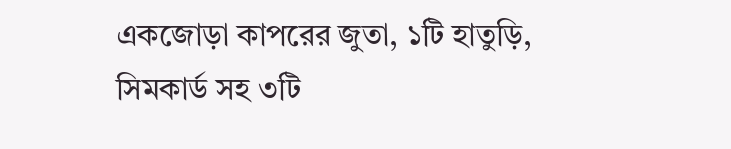একজোড়া কাপরের জুতা, ১টি হাতুড়ি, সিমকার্ড সহ ৩টি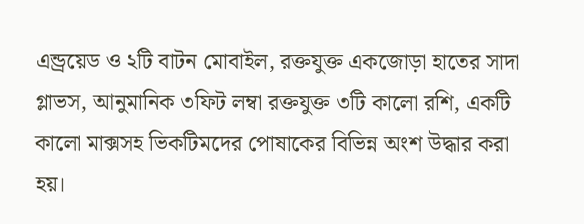এন্ড্রয়েড ও ২টি বাটন মোবাইল, রক্তযুক্ত একজোড়া হাতের সাদা গ্লাভস, আনুমানিক ৩ফিট লম্বা রক্তযুক্ত ৩টি কালো রশি, একটি কালো মাক্সসহ ভিকটিমদের পোষাকের বিভিন্ন অংশ উদ্ধার করা হয়।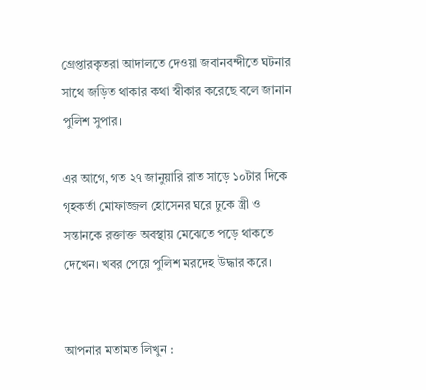গ্রেপ্তারকৃতরা আদালতে দেওয়া জবানবন্দীতে ঘটনার সাথে জড়িত থাকার কথা স্বীকার করেছে বলে জানান পুলিশ সুপার।

এর আগে, গত ২৭ জানুয়ারি রাত সাড়ে ১০টার দিকে গৃহকর্তা মোফাজ্জল হোসেনর ঘরে ঢুকে স্ত্রী ও সন্তানকে রক্তাক্ত অবস্থায় মেঝেতে পড়ে থাকতে দেখেন। খবর পেয়ে পুলিশ মরদেহ উদ্ধার করে।


আপনার মতামত লিখুন :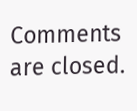Comments are closed.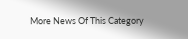More News Of This Category